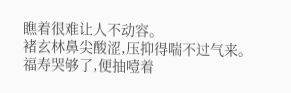瞧着很难让人不动容。
褚玄林鼻尖酸涩,压抑得喘不过气来。
福寿哭够了,便抽噎着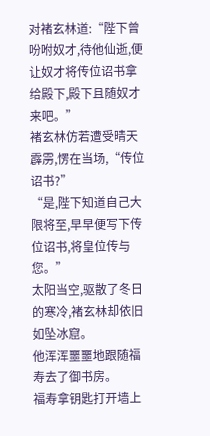对褚玄林道:“陛下曾吩咐奴才,待他仙逝,便让奴才将传位诏书拿给殿下,殿下且随奴才来吧。”
褚玄林仿若遭受晴天霹雳,愣在当场,“传位诏书?”
“是,陛下知道自己大限将至,早早便写下传位诏书,将皇位传与您。”
太阳当空,驱散了冬日的寒冷,褚玄林却依旧如坠冰窟。
他浑浑噩噩地跟随福寿去了御书房。
福寿拿钥匙打开墙上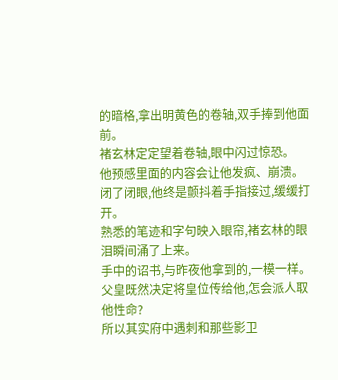的暗格,拿出明黄色的卷轴,双手捧到他面前。
褚玄林定定望着卷轴,眼中闪过惊恐。
他预感里面的内容会让他发疯、崩溃。
闭了闭眼,他终是颤抖着手指接过,缓缓打开。
熟悉的笔迹和字句映入眼帘,褚玄林的眼泪瞬间涌了上来。
手中的诏书,与昨夜他拿到的,一模一样。
父皇既然决定将皇位传给他,怎会派人取他性命?
所以其实府中遇刺和那些影卫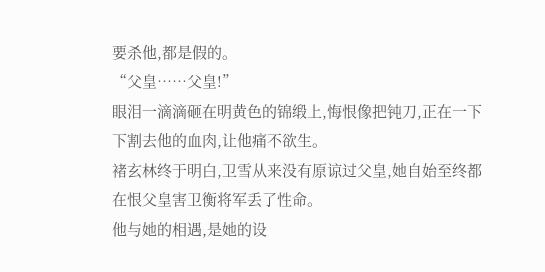要杀他,都是假的。
“父皇……父皇!”
眼泪一滴滴砸在明黄色的锦缎上,悔恨像把钝刀,正在一下下割去他的血肉,让他痛不欲生。
褚玄林终于明白,卫雪从来没有原谅过父皇,她自始至终都在恨父皇害卫衡将军丢了性命。
他与她的相遇,是她的设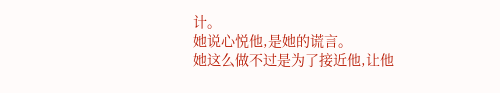计。
她说心悦他,是她的谎言。
她这么做不过是为了接近他,让他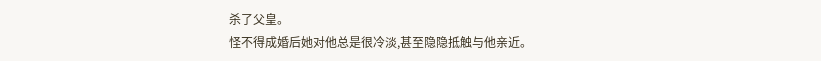杀了父皇。
怪不得成婚后她对他总是很冷淡,甚至隐隐抵触与他亲近。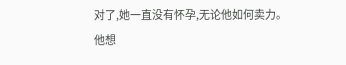对了,她一直没有怀孕,无论他如何卖力。
他想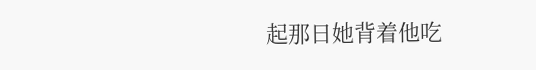起那日她背着他吃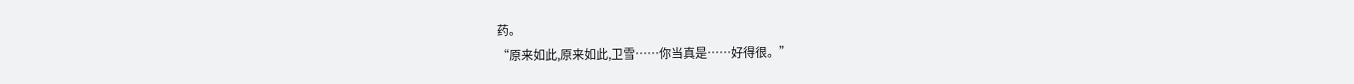药。
“原来如此,原来如此,卫雪……你当真是……好得很。”